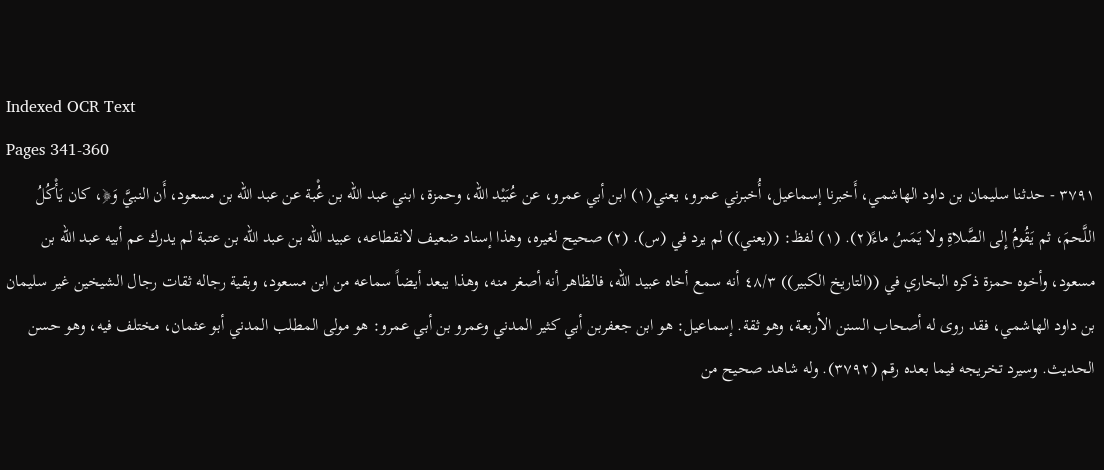Indexed OCR Text
Pages 341-360
٣٧٩١ - حدثنا سليمان بن داود الهاشمي، أَخبرنا إسماعيل، أُخبرني عمرو، يعني(١) ابن أبي عمرو، عن عُبَيْد الله، وحمزة، ابني عبد الله بن عُْبة عن عبد الله بن مسعود، أَن النبيَّ وَ﴿، كان يَأْكُلُ اللَّحمَ، ثم يَقُومُ إِلى الصَّلاةِ ولا يَمَسُ ماءً(٢). (١) لفظ: ((يعني)) لم يرد في (س). (٢) صحيح لغيره، وهذا إسناد ضعيف لانقطاعه، عبيد الله بن عبد الله بن عتبة لم يدرك عم أبيه عبد الله بن مسعود، وأخوه حمزة ذكره البخاري في ((التاريخ الكبير)) ٤٨/٣ أنه سمع أخاه عبيد الله، فالظاهر أنه أصغر منه، وهذا یبعد أيضاً سماعه من ابن مسعود، وبقية رجاله ثقات رجال الشيخين غير سليمان بن داود الهاشمي، فقد روى له أصحاب السنن الأربعة، وهو ثقة. إسماعيل: هو ابن جعفربن أبي كثير المدني وعمرو بن أبي عمرو: هو مولى المطلب المدني أبو عثمان، مختلف فيه، وهو حسن الحديث. وسيرد تخريجه فيما بعده رقم (٣٧٩٢). وله شاهد صحيح من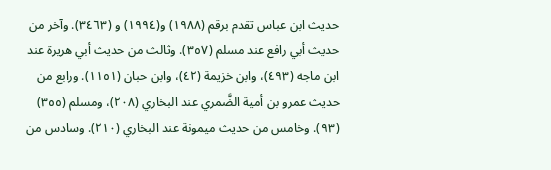حديث ابن عباس تقدم برقم (١٩٨٨) و(١٩٩٤) و (٣٤٦٣). وآخر من حديث أبي رافع عند مسلم (٣٥٧). وثالث من حديث أبي هريرة عند ابن ماجه (٤٩٣)، وابن خزيمة (٤٢)، وابن حبان (١١٥١). ورابع من حديث عمرو بن أمية الضَّمري عند البخاري (٢٠٨)، ومسلم (٣٥٥) (٩٣). وخامس من حديث ميمونة عند البخاري (٢١٠). وسادس من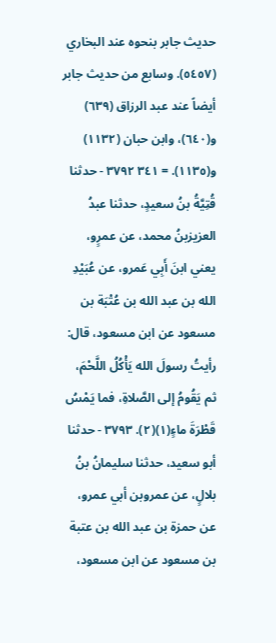حديث جابر بنحوه عند البخاري (٥٤٥٧). وسابع من حديث جابر أيضاً عند عبد الرزاق (٦٣٩) و(٦٤٠)، وابن حبان (١١٣٢) و(١١٣٥). = ٣٤١ ٣٧٩٢ - حدثنا قُتِيَّةُ بنُ سعيدٍ، حدثنا عبدُ العزيزبنُ محمد، عن عمرٍو، يعني ابنَ أَبِي عَمرو، عن عُبَيْدِ الله بن عبد الله بن عُتْبَة بن مسعود عن ابن مسعود، قال: رأيتُ رسولَ الله يَأْكُلُ اللَّحْمَ، ثم يَقُومُ إلى الصَّلاةِ، فما يَمْسُ قَطْرَةَ ماءٍ(١)(٢). ٣٧٩٣ - حدثنا أبو سعيد، حدثنا سليمانُ بنُ بلالٍ، عن عمروبن أبي عمرو، عن حمزة بن عبد الله بن عتبة بن مسعود عن ابن مسعود،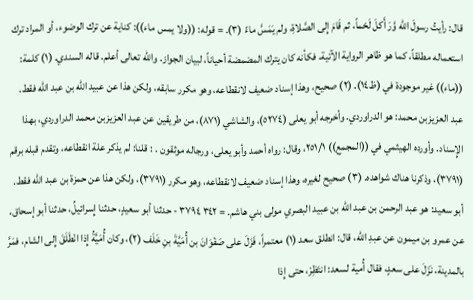قال: رأيتُ رسولَ الله وَّرَ أَكلَ لَحْماً، ثم قَامَ إِلى الصَّلاةِ، ولم يَمَسَّ ماءً (٣). = قوله: ((ولا يمس ماء)): كناية عن ترك الوضوء، أو المراد ترك استعماله مطلقاً، كما هو ظاهر الرواية الآتية، فكأنه كان يترك المضمضة أحياناً، لبيان الجواز. والله تعالى أعلم. قاله السندي. (١) كلمة: ((ماء)) غير موجودة في (ظ١٤). (٢) صحيح، وهذا إسناد ضعيف لانقطاعه، وهو مكرر سابقه، ولكن هذا عن عبيد الله بن عبد الله فقط. عبد العزيزبن محمد: هو الدراوردي. وأخرجه أبو يعلى (٥٢٧٤)، والشاشي (٨٧١)، من طريقين عن عبد العزيزبن محمد الدراوردي، بهذا الإِسناد. وأورده الهيثمي في ((المجمع)) ٢٥١/١، وقال: رواه أحمد وأبو يعلى، ورجاله موثقون . : قلنا: لم يذكر علة انقطاعه، وتقدم قبله برقم (٣٧٩١)، وذكرنا هناك شواهده. (٣) صحيح لغيره، وهذا إسناد ضعيف لانقطاعه، وهو مكرر (٣٧٩١)، ولكن هذا عن حمزة بن عبد الله فقط. أبو سعيد: هو عبد الرحمن بن عبد الله بن عبيد البصري مولى بني هاشم. = ٣٤٢ ٣٧٩٤ - حدثنا أبو سعيدٍ، حدثنا إِسرائيلُ، حدثنا أبو إسحاق، عن عمرو بن ميمون عن عبدِ الله، قال: انطلق سعد (١) معتمراً، فَزَلَ على صَفْوَانَ بن أُمَيَّةَ بنِ خَلَف (٢)، وكان أُمَيَّةُ إِذا انْطَلَقَ إِلى الشام، فمَرَّ بالمدينة، نَزَلَ على سعدٍ، فقال أُمية لسعد: انتَظِرْ، حتى إِذا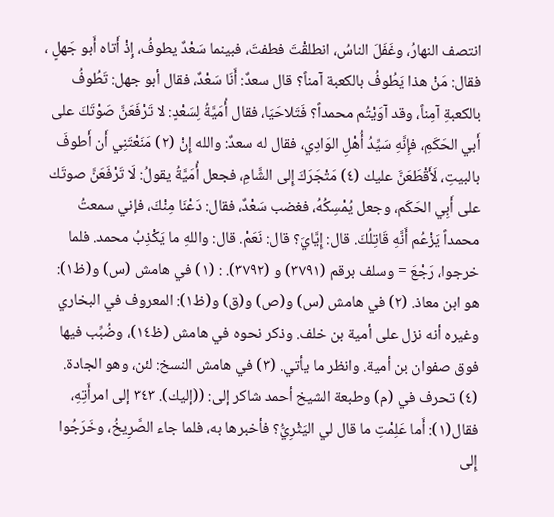انتصف النهارُ، وغَفَلَ الناسُ، انطلقْتَ فطفتَ، فبينما سَعْدٌ يطوفُ، إِذْ أَتاه أَبو جَهلٍ ، فقال: مَنْ هذا يَطُوفُ بالكعبة آمناً؟ قال سعدٌ: أَنَا سَعْدٌ، فقال أبو جهل: تَطُوفُ بالكعبةِ آمِناً، وقد آوَيْتُم محمداً؟ فَتَلاحَيَا، فقال أُمَيَّةُ لِسَعْدٍ: لا تَرْفَعَنَّ صَوْتَكَ على أَبي الحَكَمِ، فإِنَّهِ سَيِّدُ أُهْلِ الوَادِي، فقال له سعدٌ: والله إِنْ (٢) مَنَعْتَنِي أَن أَطوفَ بالبيتِ، لَأَقْطَعَنَّ عليك (٤) مَتْجَرَكَ إِلى الشَّامِ، فجعل أُمَيَّةُ يقولُ: لَا تَرْفَعَنَّ صوتَك على أَبِي الحَكَم، وجعل يُمْسِكُهُ، فغضب سَعْدٌ، فقال: دَعْنَا مِنْكَ، فإني سمعتُ محمداً يَزْعُم أَنَّهِ قَاتِلُكَ. قال: إِيَّايَ؟ قال: نَعَمْ. قال: واللهِ ما يَكْذِبُ محمد. فلما خرجوا، رَجْعَ = وسلف برقم (٣٧٩١) و (٣٧٩٢). : (١) في هامش (س) و(ظ١): هو ابن معاذ. (٢) في هامش (س) و(ص) و(ق) و(ظ١): المعروف في البخاري وغيره أنه نزل على أمية بن خلف. وذكر نحوه في هامش (ظ١٤)، وضُبِّب فيها فوق صفوان بن أمية. وانظر ما يأتي. (٣) في هامش النسخ: لئن، وهو الجادة. (٤) تحرف في (م) وطبعة الشيخ أحمد شاكر إلى: ((إليك). ٣٤٣ إلى امرأَتِهِ، فقال(١): أَما عَلِمْتِ ما قال لي اليَثْرِيُّ؟ فأخبرها به، فلما جاء الصَّرِيخُ، وخَرَجُوا إِلى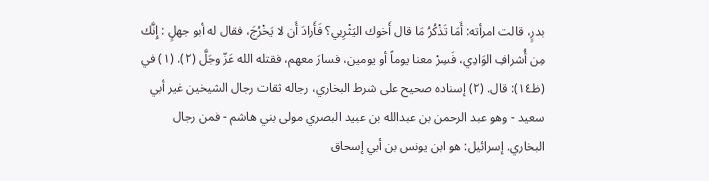بدرٍ، قالت امرأته: أَمَا تَذْكُرُ مَا قال أَخوك اليَثْرِبي؟ فَأَرادَ أَن لا يَخْرُجَ، فقال له أبو جهلٍ : إِنَّك مِن أُشرافِ الوَادِي، فَسِرْ معنا يوماً أو يومين، فسارَ معهم، فقتله الله عَزّ وجَلَّ (٢). (١) في (ظ١٤): قال. (٢) إسناده صحيح على شرط البخاري، رجاله ثقات رجال الشيخين غير أبي سعيد - وهو عبد الرحمن بن عبدالله بن عبيد البصري مولى بني هاشم - فمن رجال البخاري. إسرائيل: هو ابن يونس بن أبي إسحاق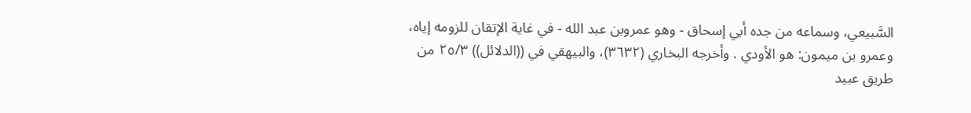السَّبيعي، وسماعه من جده أبي إسحاق - وهو عمروبن عبد الله - في غاية الإتقان للزومه إياه، وعمرو بن ميمون: هو الأودي . وأخرجه البخاري (٣٦٣٢)، والبيهقي في ((الدلائل)) ٢٥/٣ من طريق عبيد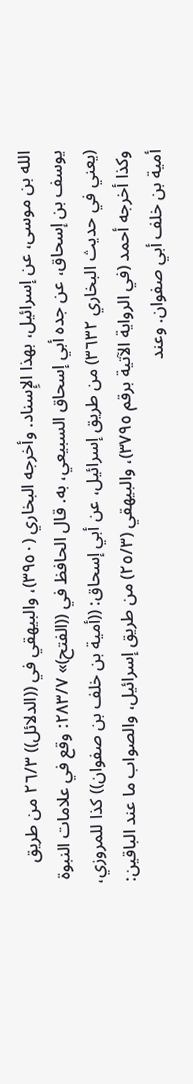الله بن موسى، عن إسرائيل، بهذا الإِسناد. وأخرجه البخاري (٣٩٥٠)، والبيهقي في ((الدلائل)) ٢٦/٣ من طريق يوسف بن إسحاق، عن جده أبي إسحاق السبيعي، به. قال الحافظ في ((الفتح)» ٢٨٣/٧: وقع في علامات النبوة (يعني في حديث البخاري ٣٦٣٢) من طريق إسرائيل، عن أبي إسحاق: ((أمية بن خلف بن صفوان)) كذا للمروزي، وكذا أخرجه أحمد (في الرواية الآتية برقم ٣٧٩٥)، والبيهقي (٢٥/٣) من طريق إسرائيل، والصواب ما عند الباقين: أمية بن خلف أبي صفوان. وعند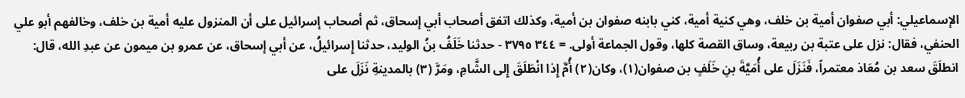الإسماعيلي: أبي صفوان أمية بن خلف، وهي كنية أمية، كني بابنه صفوان بن أمية، وكذلك اتفق أصحاب أبي إسحاق، ثم أصحاب إسرائيل على أن المنزول عليه أمية بن خلف، وخالفهم أبو علي الحنفي، فقال: نزل على عتبة بن ربيعة، وساق القصة كلها، وقول الجماعة أولى. = ٣٤٤ ٣٧٩٥ - حدثنا خَلَفُ بنُ الوليد، حدثنا إِسرائيلُ، عن أبي إسحاق، عن عمرو بن ميمون عن عبدِ الله، قال: انطلَقَ سعد بن مُعَاذ معتمراً، فَنَزَلَ على أُمَيَّةَ بنِ خَلَفٍ بن صفوان(١)، وكان(٢) أُمَّ إِذا انْطَلَقَ إِلى الشَّامِ، ومَرَّ (٣) بالمدينةِ نَزَلَ على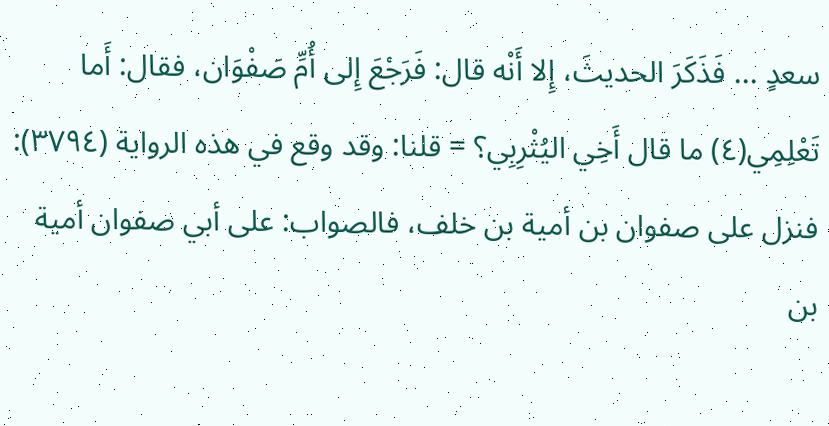سعدٍ ... فَذَكَرَ الحديثَ، إِلا أَنْه قال: فَرَجْعَ إِلى أُمِّ صَفْوَان، فقال: أَما تَعْلِمِي(٤) ما قال أَخِي اليُثْرِبِي؟ = قلنا: وقد وقع في هذه الرواية (٣٧٩٤): فنزل على صفوان بن أمية بن خلف، فالصواب: على أبي صفوان أمية بن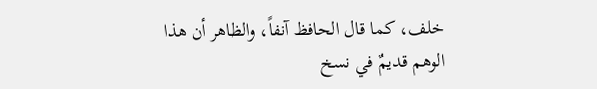خلف، كما قال الحافظ آنفاً، والظاهر أن هذا الوهم قديمٌ في نسخ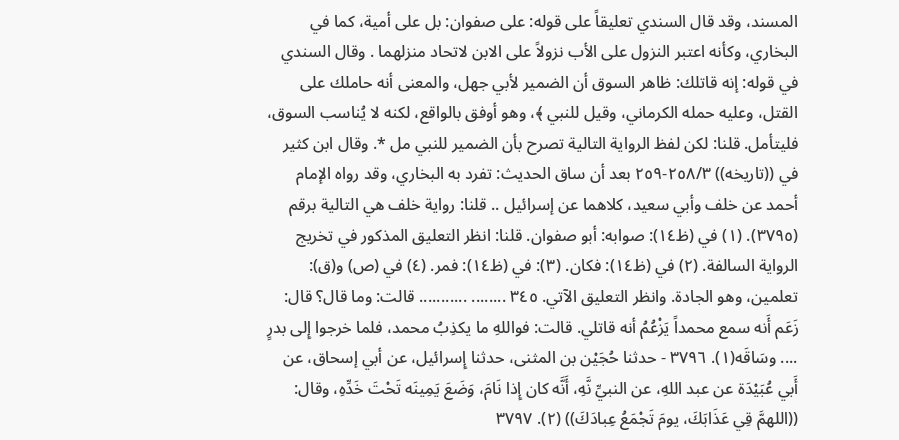المسند، وقد قال السندي تعليقاً على قوله: على صفوان: بل على أمية، كما في البخاري، وكأنه اعتبر النزول على الأب نزولاً على الابن لاتحاد منزلهما . وقال السندي في قوله: إنه قاتلك: ظاهر السوق أن الضمير لأبي جهل، والمعنى أنه حاملك على القتل، وعليه حمله الكرماني، وقيل للنبي ﴾، وهو أوفق بالواقع، لكنه لا يُناسب السوق، فليتأمل. قلنا: لكن لفظ الرواية التالية تصرح بأن الضمير للنبي مل *. وقال ابن كثير في ((تاريخه)) ٢٥٨/٣-٢٥٩ بعد أن ساق الحديث: تفرد به البخاري، وقد رواه الإمام أحمد عن خلف وأبي سعيد، كلاهما عن إسرائيل .. قلنا: رواية خلف هي التالية برقم (٣٧٩٥). (١) في (ظ١٤): صوابه: أبو صفوان. قلنا: انظر التعليق المذكور في تخريج الرواية السالفة. (٢) في (ظ١٤): فكان. (٣): في (ظ١٤): فمر. (٤) في (ص) و(ق): تعلمين، وهو الجادة. وانظر التعليق الآتي. ٣٤٥ ........ ........... قالت: وما قال؟ قال: زَعَم أَنه سمع محمداً يَزْعُمُ أنه قاتلي. قالت: فواللهِ ما يكذِبُ محمد، فلما خرجوا إِلى بدرٍ .... وسَاقَە(١). ٣٧٩٦ - حدثنا حُجَيْن بن المثنى، حدثنا إِسرائيل، عن أبي إسحاق، عن أَبي عُبَيْدَة عن عبد اللهِ، عن النبيِّ نَّهِ، أَنَّه كان إِذا نَامَ، وَضَعَ يَمِينَه تَحْتَ خَدِّهِ، وقال: ((اللهمَّ قِي عَذَابَكَ، يومَ تَجْمَعُ عِبادَكَ)) (٢). ٣٧٩٧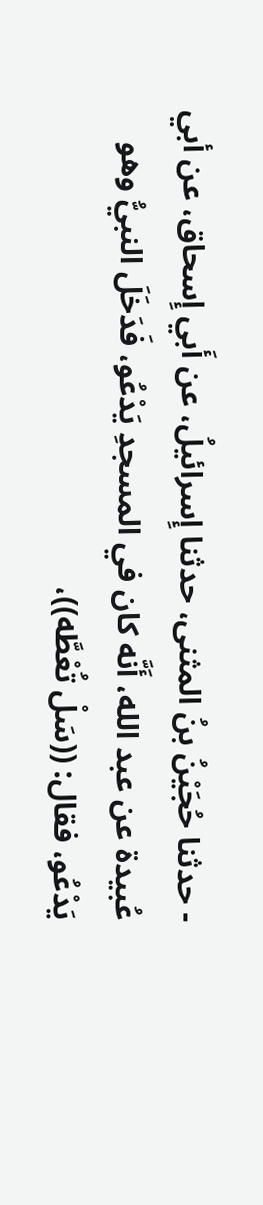- حدثنا حُجَيْنُ بنُ المثنى، حدثنا إِسرائيلُ، عن أَبي إِسحاق، عن أبي عُبيدة عن عبد الله، أَنَّه كان في المسجدِ يَدْعُو، فَدَخَلَ النبيُّ وهو يَدْعُو، فقال: ((سَلْ تُعْطَّه))،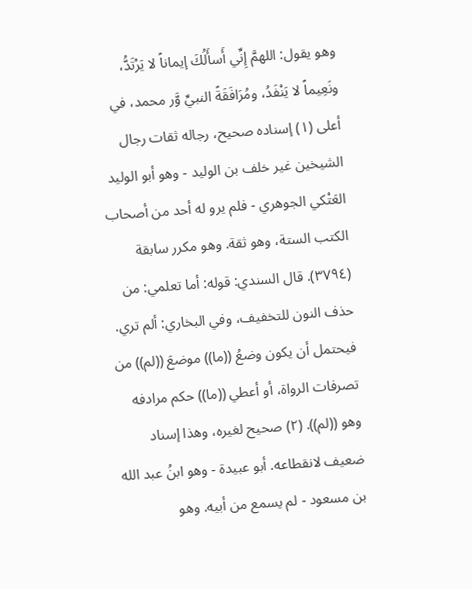وهو يقول: اللهمَّ إِنِّي أَسأَلُكَ إيماناً لا يَرْتَدُّ، ونَعِيماً لا يَنْفَدُ، ومُرَافَقَةً النبيِّ وَّر محمد، في أعلى (١) إسناده صحيح، رجاله ثقات رجال الشيخين غير خلف بن الوليد - وهو أبو الوليد العَتْكي الجوهري - فلم يرو له أحد من أصحاب الكتب الستة، وهو ثقة. وهو مكرر سابقة (٣٧٩٤). قال السندي: قوله: أما تعلمي: من حذف النون للتخفيف، وفي البخاري: ألم تري. فيحتمل أن يكون وضعُ ((ما)) موضعَ ((لم)) من تصرفات الرواة، أو أعطي ((ما)) حكم مرادفه وهو ((لم)). (٢) صحيح لغيره، وهذا إسناد ضعيف لانقطاعه. أبو عبيدة - وهو ابنُ عبد الله بن مسعود - لم يسمع من أبيه. وهو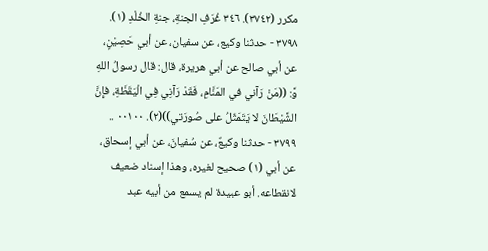مكرر (٣٧٤٢). ٣٤٦ غُرَفِ الجنةِ، جنةِ الخُلْدِ (١). ٣٧٩٨ - حدثنا وكيع، عن سفيان، عن أبي حَصِيْنٍ، عن أبي صالح عن أبي هريرة، قال: قال رسولُ اللهِ وَّ: ((مَنْ رَآني في المَنَّامِ، فَقَدْ رَآنِي فِي الْيَقَظَةِ، فإِنَّ الشَّيْطَانَ لا يَتَمَثّلُ على صُورَتي))(٢). ٠٠١٠٠ .. ٣٧٩٩ - حدثنا وكيعٌ، عن سُفيانَ، عن أبي إسحاق، عن أبي (١) صحيح لغيره، وهذا إسناد ضعيف لانقطاعه. أبو عبيدة لم يسمع من أبيه عبد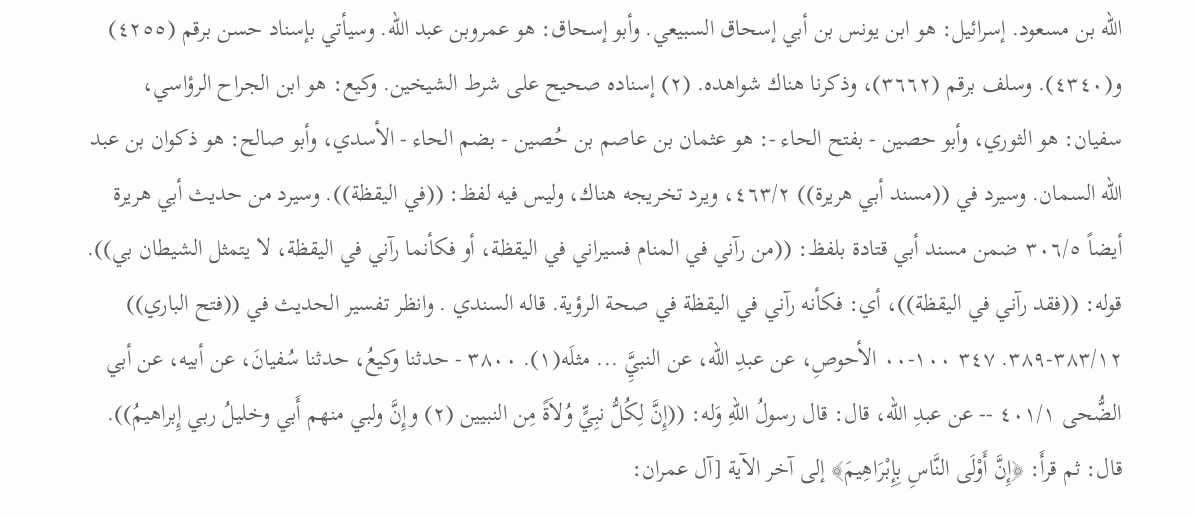الله بن مسعود. إسرائيل: هو ابن يونس بن أبي إسحاق السبيعي. وأبو إسحاق: هو عمروبن عبد الله. وسيأتي بإسناد حسن برقم (٤٢٥٥) و(٤٣٤٠). وسلف برقم (٣٦٦٢)، وذكرنا هناك شواهده. (٢) إسناده صحيح على شرط الشيخين. وكيع: هو ابن الجراح الرؤاسي، سفيان: هو الثوري، وأبو حصين - بفتح الحاء -: هو عثمان بن عاصم بن حُصين - بضم الحاء - الأسدي، وأبو صالح: هو ذكوان بن عبد الله السمان. وسيرد في ((مسند أبي هريرة)) ٤٦٣/٢، ويرد تخريجه هناك، وليس فيه لفظ: ((في اليقظة)). وسيرد من حديث أبي هريرة أيضاً ٣٠٦/٥ ضمن مسند أبي قتادة بلفظ: ((من رآني في المنام فسيراني في اليقظة، أو فكأنما رآني في اليقظة، لا يتمثل الشيطان بي)). قوله: ((فقد رآني في اليقظة))، أي: فكأنه رآني في اليقظة في صحة الرؤية. قاله السندي . وانظر تفسير الحديث في ((فتح الباري)) ٣٨٣/١٢-٣٨٩. ٣٤٧ ١٠٠-٠٠ الأحوصِ، عن عبدِ الله، عن النبيَِّ ... مثلَه(١). ٣٨٠٠ - حدثنا وكيعُ، حدثنا سُفيانَ، عن أبيه، عن أبي الضُّحى ٤٠١/١ -- عن عبدِ الله، قال: قال رسولُ اللهِ وَله: ((إِنَّ لِكُلُّ نبِيٍّ وُلاَةً مِن النبيين (٢) وإِنَّ ولبي منهم أَبي وخليلُ ربي إِبراهيمُ)). قال: ثم قرأَ: ﴿إِنَّ أَوْلَى النَّاسِ بِإِبْرَاهِيمَ﴾ إلى آخر الآية [آل عمران: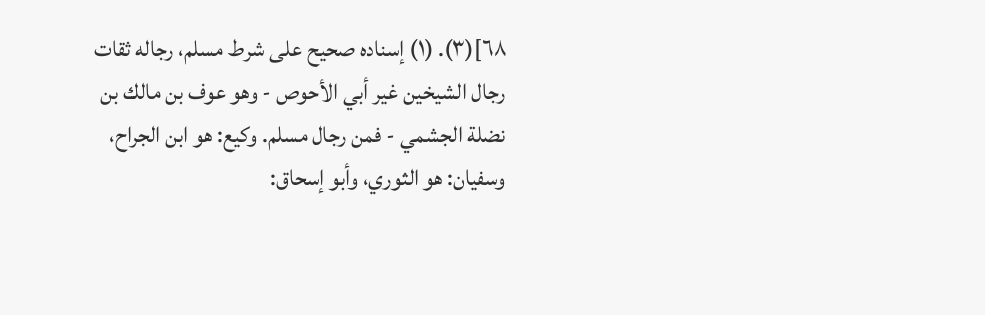٦٨](٣). (١) إسناده صحيح على شرط مسلم، رجاله ثقات رجال الشيخين غير أبي الأحوص - وهو عوف بن مالك بن نضلة الجشمي - فمن رجال مسلم. وكيع: هو ابن الجراح، وسفيان: هو الثوري، وأبو إسحاق: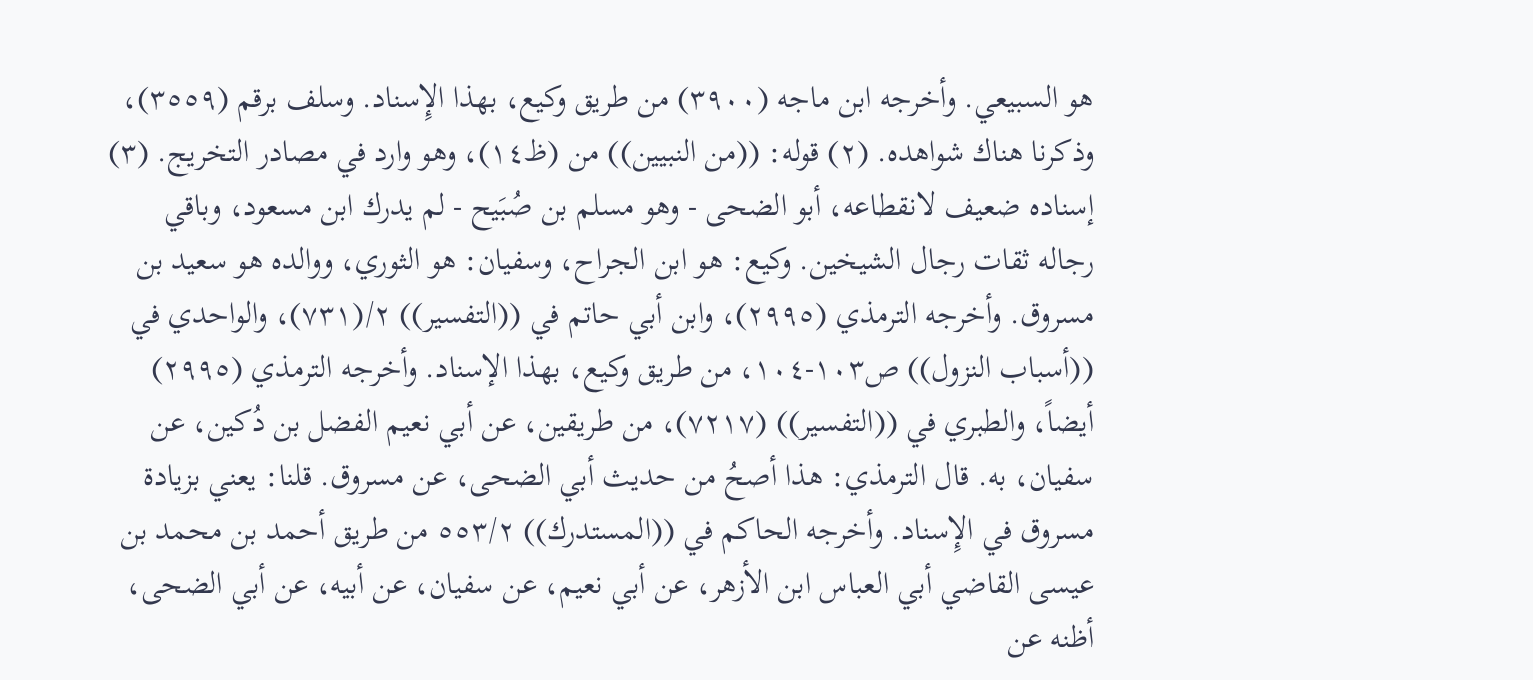هو السبيعي. وأخرجه ابن ماجه (٣٩٠٠) من طريق وكيع، بهذا الإِسناد. وسلف برقم (٣٥٥٩)، وذكرنا هناك شواهده. (٢) قوله: ((من النبيين)) من (ظ١٤)، وهو وارد في مصادر التخريج. (٣) إسناده ضعيف لانقطاعه، أبو الضحى - وهو مسلم بن صُبَيح - لم يدرك ابن مسعود، وباقي رجاله ثقات رجال الشيخين. وكيع: هو ابن الجراح، وسفيان: هو الثوري، ووالده هو سعيد بن مسروق. وأخرجه الترمذي (٢٩٩٥)، وابن أبي حاتم في ((التفسير)) ٢/(٧٣١)، والواحدي في ((أسباب النزول)) ص١٠٣-١٠٤، من طريق وكيع، بهذا الإسناد. وأخرجه الترمذي (٢٩٩٥) أيضاً، والطبري في ((التفسير)) (٧٢١٧)، من طريقين، عن أبي نعيم الفضل بن دُكين، عن سفيان، به. قال الترمذي: هذا أصحُ من حديث أبي الضحى، عن مسروق. قلنا: يعني بزيادة مسروق في الإِسناد. وأخرجه الحاكم في ((المستدرك)) ٥٥٣/٢ من طريق أحمد بن محمد بن عيسى القاضي أبي العباس ابن الأزهر، عن أبي نعيم، عن سفيان، عن أبيه، عن أبي الضحى، أظنه عن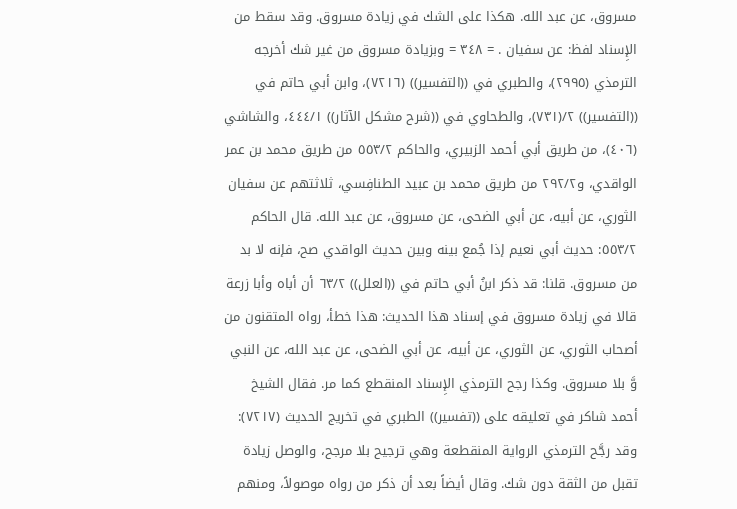مسروق، عن عبد الله. هكذا على الشك في زيادة مسروق. وقد سقط من الإِسناد لفظ: عن سفيان . = ٣٤٨ = وبزيادة مسروق من غير شك أخرجه الترمذي (٢٩٩٥)، والطبري في ((التفسير)) (٧٢١٦)، وابن أبي حاتم في ((التفسير)) ٢/(٧٣١)، والطحاوي في ((شرح مشكل الآثار)) ٤٤٤/١، والشاشي (٤٠٦)، من طريق أبي أحمد الزبيري، والحاكم ٥٥٣/٢ من طريق محمد بن عمر الواقدي، و٢٩٢/٢ من طريق محمد بن عبيد الطنافِسي، ثلاثتهم عن سفيان الثوري، عن أبيه، عن أبي الضحى، عن مسروق، عن عبد الله. قال الحاكم ٥٥٣/٢: حديث أبي نعيم إذا جُمع بينه وبين حديث الواقدي صح، فإنه لا بد من مسروق. قلنا: قد ذكر ابنُ أبي حاتم في ((العلل)) ٦٣/٢ أن أباه وأبا زرعة قالا في زيادة مسروق في إسناد هذا الحديث: هذا خطأ، رواه المتقنون من أصحاب الثوري، عن الثوري، عن أبيه، عن أبي الضحى، عن عبد الله، عن النبي وَّ بلا مسروق. وكذا رجح الترمذي الإِسناد المنقطع كما مر. فقال الشيخ أحمد شاكر في تعليقه على ((تفسير)) الطبري في تخريج الحديث (٧٢١٧): وقد رجَّح الترمذي الرواية المنقطعة وهي ترجيح بلا مرجح، والوصل زيادة تقبل من الثقة دون شك. وقال أيضاً بعد أن ذكر من رواه موصولاً، ومنهم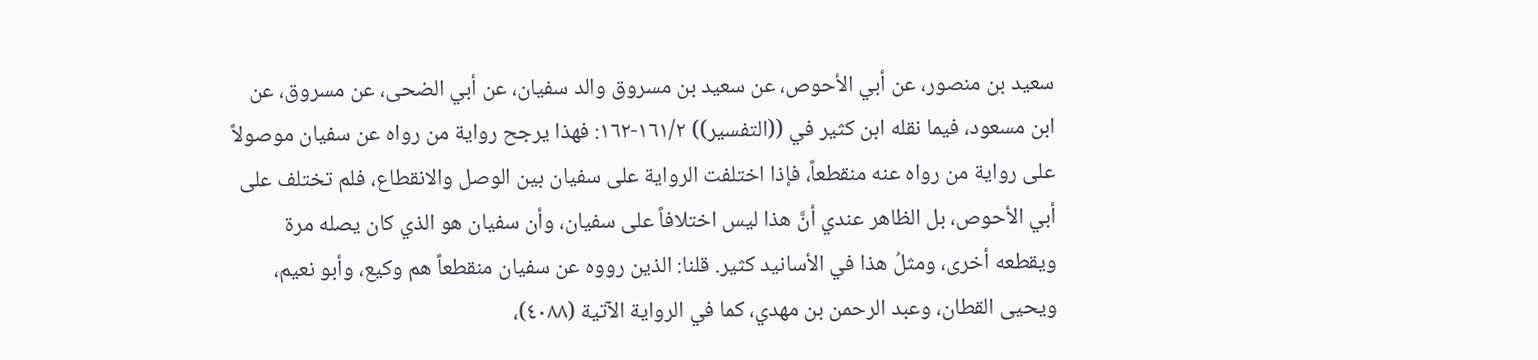سعيد بن منصور، عن أبي الأحوص، عن سعيد بن مسروق والد سفيان، عن أبي الضحى، عن مسروق، عن ابن مسعود، فيما نقله ابن كثير في ((التفسير)) ١٦١/٢-١٦٢: فهذا يرجح رواية من رواه عن سفيان موصولاً على رواية من رواه عنه منقطعاً، فإذا اختلفت الرواية على سفيان بين الوصل والانقطاع، فلم تختلف على أبي الأحوص، بل الظاهر عندي أنَّ هذا ليس اختلافاً على سفيان، وأن سفيان هو الذي كان يصله مرة ويقطعه أخرى، ومثلُ هذا في الأسانید کثیر. قلنا: الذين رووه عن سفيان منقطعاً هم وكيع، وأبو نعيم، ويحيى القطان، وعبد الرحمن بن مهدي، كما في الرواية الآتية (٤٠٨٨)،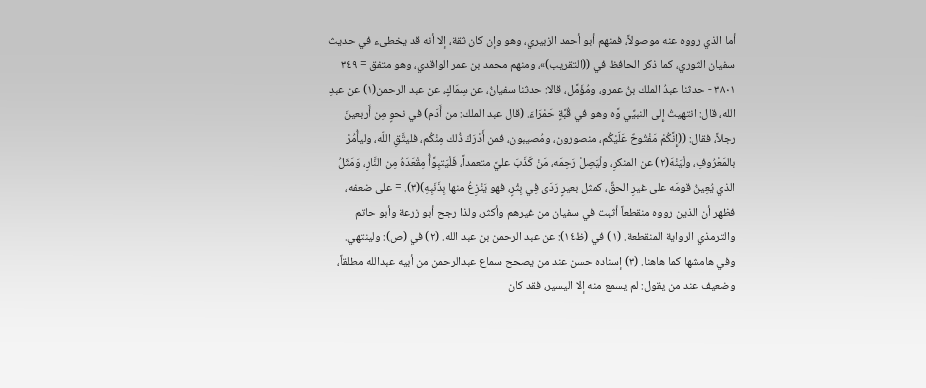أما الذي رووه عنه موصولاً، فمنهم أبو أحمد الزبيري، وهو وإن كان ثقة، إلا أنه قد يخطىء في حديث سفيان الثوري، كما ذكر الحافظ في ((التقريب)»، ومنهم محمد بن عمر الواقدي، وهو متفق = ٣٤٩ ٣٨٠١ - حدثنا عبدُ الملك بنُ عمرو، ومُؤَمَّل، قالا: حدثنا سفيانُ، عن سِمَاكٍ، عن عبد الرحمن(١) عن عبدِ الله، قال: انتهيتُ إِلى النبيِّي وَّه وهو في قُبَّةٍ حَمْرَاءَ. (قال عبد الملك: من أَدَم) في نحوٍ مِن أَربعينَ رجلاً، فقال: ((إِنَّكُمْ مَفْتُوحٌ عَلَيْكُم، منصورون، ومُصيبون، فمن أَدْرَكَ ذُلك مِنْكُم، فليتَّقِ اللّه، وليأُمُرْ بالمَعْرُوفِ، ولْيَنْهَ(٢) عن المنكرِ، ولْيَصِلْ رَحِمَه، مَنْ كَذَبَ عليَّ متعمداً، فَلْيَتبِوَّأُ مِقْعَدَهُ مِن النَّارِ، وَمَثَلُ الذي يُعِينُ قومَه على غيرِ الحقِّ، كمثل بعيرٍ رَدَى فِي بِثْرٍ، فهو يَنْزِعُ منها بِذَنَبِهِ)(٣). = على ضعفه، فظهر أن الذين رووه منقطعاً أثبت في سفيان من غيرهم وأكثر، ولذا رجح أبو زرعة وأبو حاتم والترمذي الرواية المنقطعة. (١) في (ظ١٤): عن عبد الرحمن بن عبد الله. (٢) في (ص): ولينتهي. وفي هامشها كما هاهنا. (٣) إسناده حسن عند من يصحح سماع عبدالرحمن من أبيه عبدالله مطلقاً، وضعيف عند من يقول: لم يسمع منه إلا اليسير، فقد كان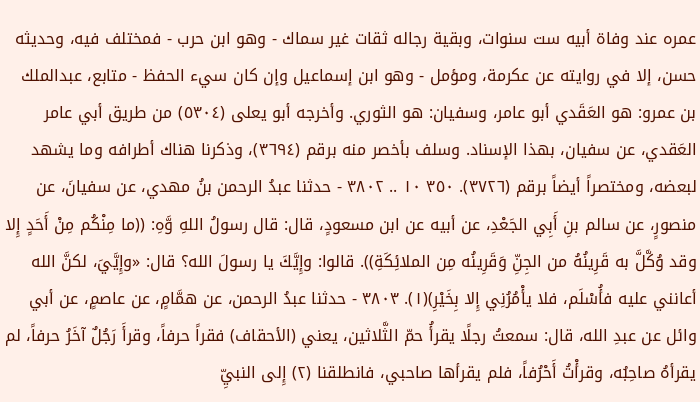عمره عند وفاة أبيه ست سنوات، وبقية رجاله ثقات غير سماك - وهو ابن حرب - فمختلف فيه، وحديثه حسن، إلا في روايته عن عكرمة، ومؤمل - وهو ابن إسماعيل وإن كان سيء الحفظ - متابع، عبدالملك بن عمرو: هو العَقَدي أبو عامر، وسفيان: هو الثوري. وأخرجه أبو يعلى (٥٣٠٤) من طريق أبي عامر العَقدي، عن سفيان، بهذا الإسناد. وسلف بأخصر منه برقم (٣٦٩٤)، وذكرنا هناك أطرافه وما يشهد لبعضه، ومختصراً أيضاً برقم (٣٧٢٦). ٣٥٠ ١٠ .. ٣٨٠٢ - حدثنا عبدُ الرحمن بنُ مهدي، عن سفيانَ، عن منصورٍ، عن سالم بنِ أَبِي الجَعْدِ، عن أبيه عن ابن مسعودٍ، قال: قال رسولُ اللهِ وَّهِ: ((ما مِنْكُم مِنْ أَحَدٍ إِلا وقد وُكَّلَّ به قَرِينُهُ من الجِنِّ وَقَرِينُه مِن الملائِكَةِ)). قالوا: وإِيَّكَ يا رسولَ الله؟ قال: «وإِيَّيَ، لكنَّ الله أعانني عليه فأُسْلَم، فلا يأْمُرُنِي إِلا بِخَيْرِ)(١). ٣٨٠٣ - حدثنا عبدُ الرحمن، عن همَّامٍ، عن عاصمٍ، عن أبي وائل عن عبدِ الله، قال: سمعتُ رجلًا يقرأُ حمّ الثَّلاثين، يعني (الأحقاف) فقراً حرفاً، وقرأَ رَجُلٌ آخَرُ حرفاً، لم يقرأهُ صاحِبُه، وقرأْتُ أَحْرُفاً، فلم يقرأها صاحبي، فانطلقنا (٢) إِلى النبيِّ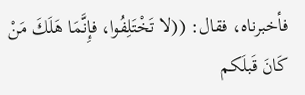فأخبرناه، فقال: ((لا تَخْتَلِفُوا، فإِنَّمَا هَلَكَ مَنْ كَانَ قَبلَكم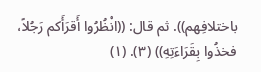باختلافِهم)). ثم قال: ((انْظُرُوا أَقرَأَكم رَجُلاً، فخذُوا بِقَرَاءَتِهِ)) (٣). (١)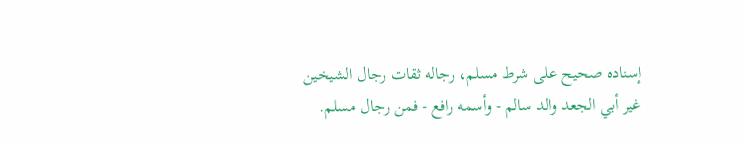إسناده صحيح على شرط مسلم، رجاله ثقات رجال الشيخين غير أبي الجعد والد سالم - وأسمه رافع - فمن رجال مسلم.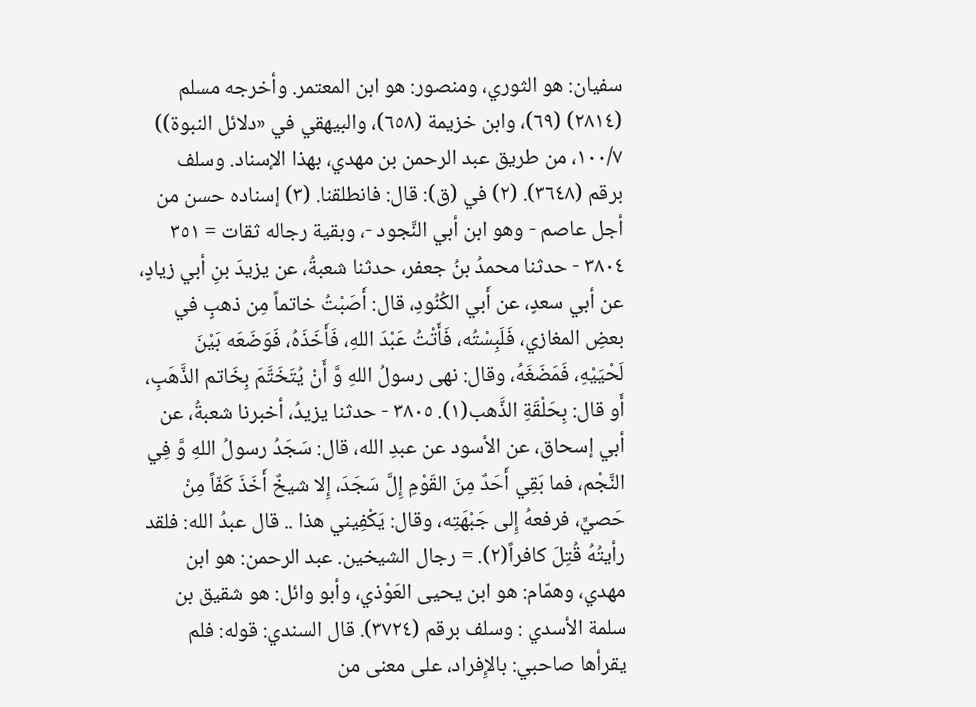سفيان: هو الثوري، ومنصور: هو ابن المعتمر. وأخرجه مسلم (٢٨١٤) (٦٩)، وابن خزيمة (٦٥٨)، والبيهقي في «دلائل النبوة)) ١٠٠/٧، من طريق عبد الرحمن بن مهدي، بهذا الإسناد. وسلف برقم (٣٦٤٨). (٢) في (ق): قال: فانطلقنا. (٣) إسناده حسن من أجل عاصم - وهو ابن أبي النَّجود -، وبقية رجاله ثقات = ٣٥١ ٣٨٠٤ - حدثنا محمدُ بنُ جعفر، حدثنا شعبةُ، عن يزيدَ بنِ أبي زيادٍ، عن أبي سعدٍ، عن أَبي الكُنُودِ، قال: أَصَبْتُ خاتماً مِن ذهبٍ في بعضِ المغازي، فَلَبِسْتُه، فَأَتْتُ عَبْدَ اللهِ، فَأَخَذَهُ، فَوَضَعَه بَيْنَ لَحْيَيْهِ، فَمَضَغَهُ، وقال: نهى رسولُ اللهِ وَّ أَنْ يُتَخَتَّمَ بِخَاتم الذَّهَبِ، أَو قال: بِحَلْقَةِ الذَّهب(١). ٣٨٠٥ - حدثنا يزيدُ، أخبرنا شعبةُ، عن أبي إسحاق، عن الأسود عن عبدِ الله، قال: سَجَدُ رسولُ اللهِ وَّ فِي النَّجْم، فما بَقِي أَحَدٌ مِنَ القَوْمِ إِلَّ سَجَدَ، إِلا شيخٌ أَخَذَ كَفّاً مِنْ حَصيٍّ، فرفعهُ إِلى جَبْهَتِه، وقال: يَكْفِيني هذا .. قال عبدُ الله: فلقد رأيتُهُ قُتِلَ کافراً(٢). = رجال الشيخين. عبد الرحمن: هو ابن مهدي، وهمّام: هو ابن يحيى العَوْذي، وأبو وائل: هو شقيق بن سلمة الأسدي : وسلف برقم (٣٧٢٤). قال السندي: قوله: فلم يقرأها صاحبي: بالإِفراد، على معنى من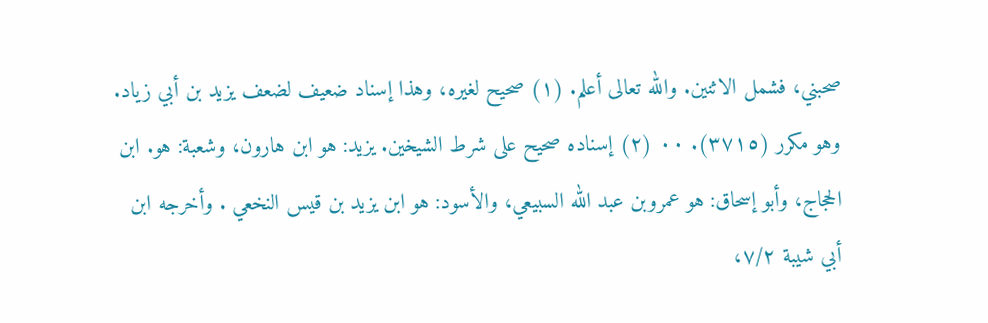صحبني، فشمل الاثنين. والله تعالى أعلم. (١) صحيح لغيره، وهذا إسناد ضعيف لضعف يزيد بن أبي زياد. وهو مكرر (٣٧١٥). ٠٠ (٢) إسناده صحيح على شرط الشيخين. يزيد: هو ابن هارون، وشعبة: هو. ابن الحجاج، وأبو إسحاق: هو عمروبن عبد الله السبيعي، والأسود: هو ابن يزيد بن قيس النخعي . وأخرجه ابن أبي شيبة ٧/٢،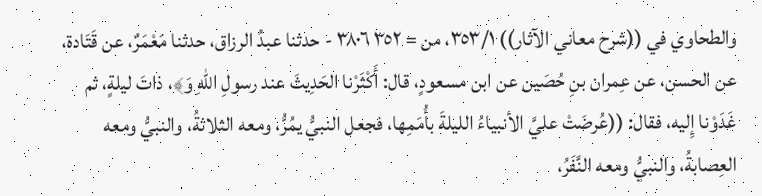والطحاوي في ((شرح معاني الآثار)) ٣٥٣/١، من = ٣٥٢ ٣٨٠٦ - حدثنا عبدُ الرزاق، حدثنا مَعْمَرٌ، عن قَتَادة، عن الحسن، عن عِمران بنِ حُصَين عن ابن مسعودٍ، قال: أَكْثَرْنا الحَدِيثَ عند رسولِ اللهِ وَ﴾، ذاتَ ليلةٍ، ثم غَدَوْنا إِليه، فقال: ((عُرضَتْ عليَّ الأنبياءُ الليلةَ بأُمَمِها، فجعل النبيُّ يمُرُّ، ومعه الثلاثةُ، والنبيُّ ومعه العِصابةُ، والنبيُّ ومعه النَّفَرُ،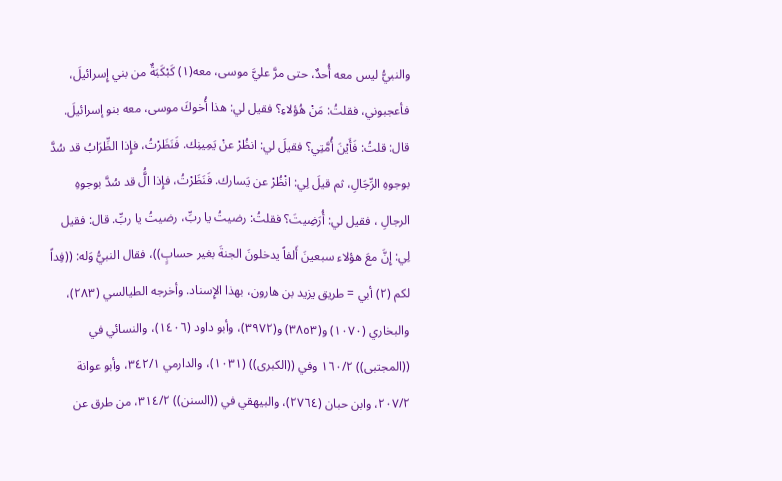والنبيُّ ليس معه أُحدٌ، حتى مرَّ عليَّ موسى، معه(١) كَبْكَبَةٌ من بني إِسرائيلَ، فأعجبوني، فقلتُ: مَنْ هُؤلاءِ؟ فقيل لي: هذا أُخوكَ موسى، معه بنو إسرائيلَ. قال: قلتُ: فَأَيْنَ أُمَّتِي؟ فقيلَ لي: انظُرْ عنْ يَمِينِك. فَنَظَرْتُ، فإِذا الظِّرَابُ قد سُدَّ بوجوهِ الرِّجَالِ، ثم قيلَ لِي: انْظُرْ عن يَسارك. فَنَظَرْتُ، فإِذا الَُّ قد سُدَّ بوجوهِ الرجالِ ، فقيل لي: أُرَضِيتَ؟ فقلتُ: رضيتُ يا ربِّ، رضيتُ يا ربِّ. قال: فقيل لِي: إِنَّ معَ هؤلاء سبعينَ أَلفاً يدخلونَ الجنةَ بغير حسابٍ))، فقال النبيُّ وَله: ((فِداً لكم (٢) أبي = طريق يزيد بن هارون، بهذا الإِسناد. وأخرجه الطيالسي (٢٨٣)، والبخاري (١٠٧٠) و(٣٨٥٣) و(٣٩٧٢)، وأبو داود (١٤٠٦)، والنسائي في ((المجتبى)) ١٦٠/٢ وفي ((الكبرى)) (١٠٣١)، والدارمي ٣٤٢/١، وأبو عوانة ٢٠٧/٢، وابن حبان (٢٧٦٤)، والبيهقي في ((السنن)) ٣١٤/٢، من طرق عن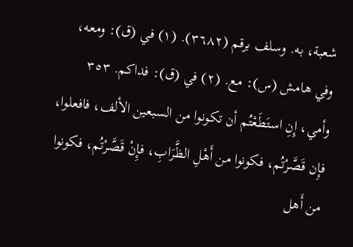شعبة، به. وسلف برقم (٣٦٨٢). (١) في (ق): ومعه، وفي هامش (س): مع. (٢) في (ق): فداكم. ٣٥٣ وأمي، إِنِ استَطَعْتُم أن تكونوا من السبعين الألف، فافعلوا، فإِن قَصَّرْتُم، فكونوا من أَهْلِ الظَّرَابِ، فإِنْ قَصَّرْتُم، فكونوا من أَهل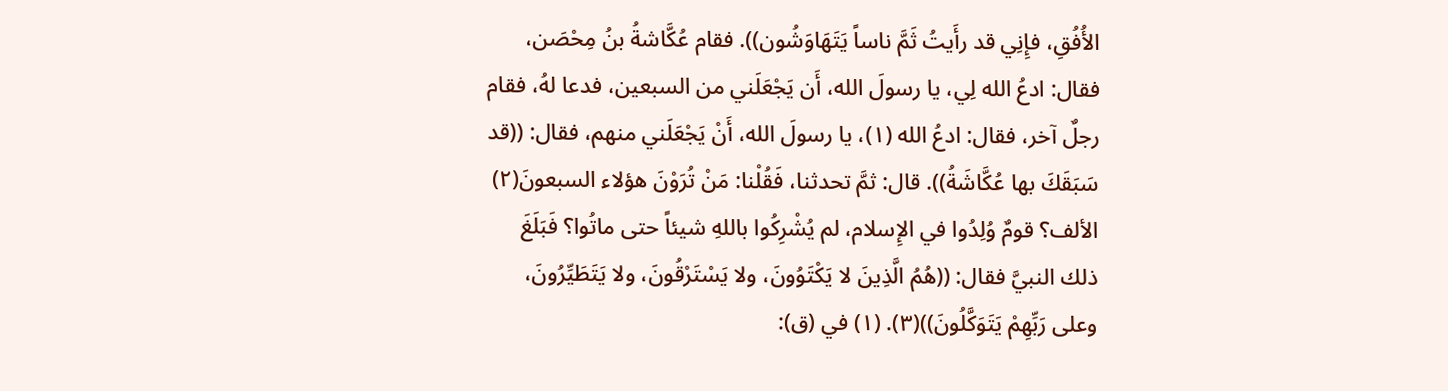الأُفُقِ، فإِنِي قد رأَيتُ ثَمَّ ناساً يَتَهَاوَشُون)). فقام عُكَّاشةُ بنُ مِحْصَن، فقال: ادعُ الله لِي، يا رسولَ الله، أَن يَجْعَلَني من السبعين، فدعا لهُ، فقام رجلٌ آخر، فقال: ادعُ الله (١)، يا رسولَ الله، أَنْ يَجْعَلَني منهم، فقال: ((قد سَبَقَكَ بها عُكَّاشَةُ)). قال: ثمَّ تحدثنا، فَقُلْنا: مَنْ تُرَوْنَ هؤلاء السبعونَ(٢) الألف؟ قومٌ وُلِدُوا في الإِسلام، لم يُشْرِكُوا باللهِ شيئاً حتى ماتُوا؟ فَبَلَغَ ذلك النبيَّ فقال: ((هُمُ الَّذِينَ لا يَكْتَوُونَ، ولا يَسْتَرْقُونَ، ولا يَتَطَيِّرُونَ، وعلى رَبِّهِمْ يَتَوَكَّلُونَ))(٣). (١) في (ق):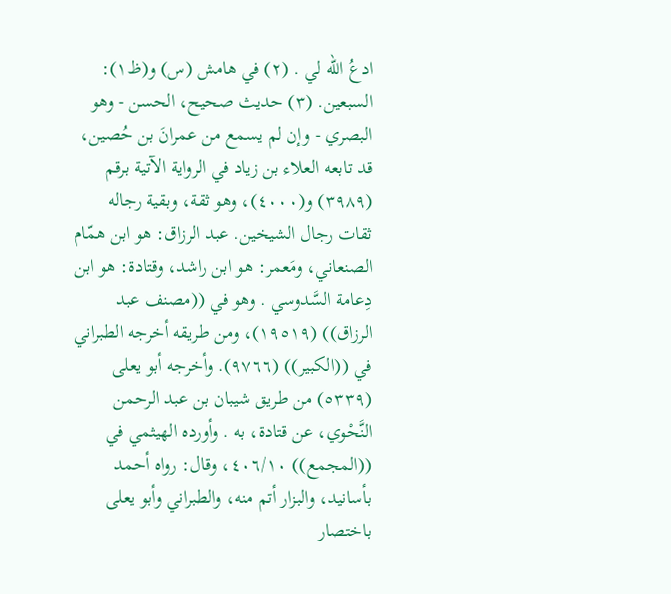ادعُ الله لي . (٢) في هامش (س) و(ظ١): السبعين. (٣) حديث صحيح، الحسن - وهو البصري - وإن لم يسمع من عمرانَ بن حُصين، قد تابعه العلاء بن زياد في الرواية الآتية برقم (٣٩٨٩) و(٤٠٠٠)، وهو ثقة، وبقية رجاله ثقات رجال الشيخين. عبد الرزاق: هو ابن همّام الصنعاني، ومَعمر: هو ابن راشد، وقتادة: هو ابن دِعامة السَّدوسي . وهو في ((مصنف عبد الرزاق)) (١٩٥١٩)، ومن طريقه أخرجه الطبراني في ((الكبير)) (٩٧٦٦). وأخرجه أبو يعلى (٥٣٣٩) من طريق شيبان بن عبد الرحمن النَّحْوي، عن قتادة، به . وأورده الهيثمي في ((المجمع)) ٤٠٦/١٠، وقال: رواه أحمد بأسانيد، والبزار أتم منه، والطبراني وأبو يعلى باختصار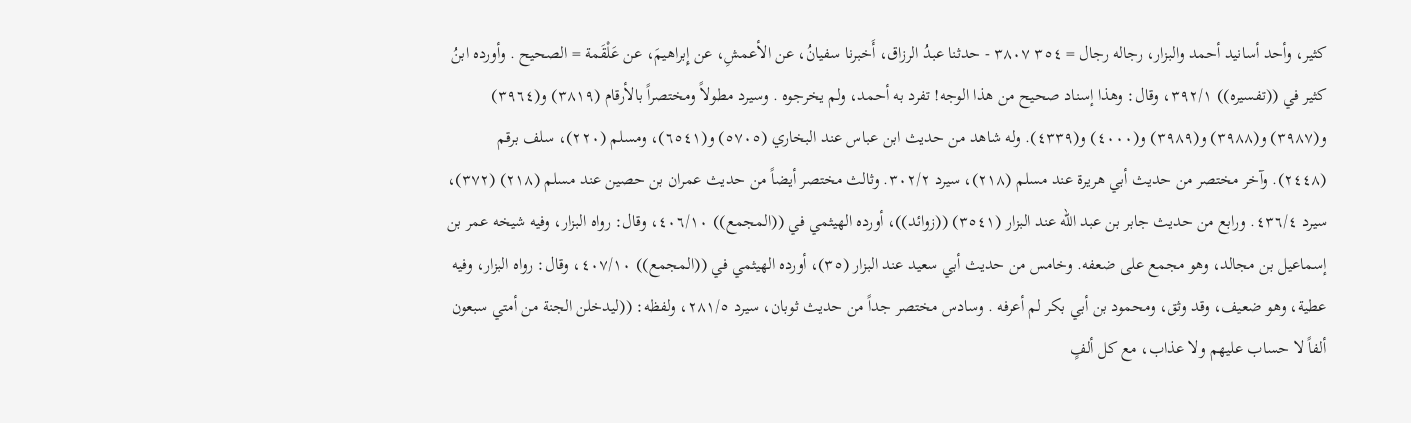كثير، وأحد أسانيد أحمد والبزار، رجاله رجال = ٣٥٤ ٣٨٠٧ - حدثنا عبدُ الرزاق، أَخبرنا سفيانُ، عن الأعمشِ، عن إِبراهيمَ، عن عَلْقَمة = الصحيح . وأورده ابنُ كثير في ((تفسيره)) ٣٩٢/١، وقال: وهذا إسناد صحيح من هذا الوجه! تفرد به أحمد، ولم يخرجوه . وسيرد مطولاً ومختصراً بالأرقام (٣٨١٩) و(٣٩٦٤) و(٣٩٨٧) و(٣٩٨٨) و(٣٩٨٩) و(٤٠٠٠) و(٤٣٣٩). وله شاهد من حديث ابن عباس عند البخاري (٥٧٠٥) و(٦٥٤١)، ومسلم (٢٢٠)، سلف برقم (٢٤٤٨). وآخر مختصر من حديث أبي هريرة عند مسلم (٢١٨)، سيرد ٣٠٢/٢. وثالث مختصر أيضاً من حديث عمران بن حصين عند مسلم (٢١٨) (٣٧٢)، سیرد ٤٣٦/٤. ورابع من حديث جابر بن عبد الله عند البزار (٣٥٤١) ((زوائد))، أورده الهيثمي في ((المجمع)) ٤٠٦/١٠، وقال: رواه البزار، وفيه شيخه عمر بن إسماعيل بن مجالد، وهو مجمع على ضعفه. وخامس من حديث أبي سعيد عند البزار (٣٥)، أورده الهيثمي في ((المجمع)) ٤٠٧/١٠، وقال: رواه البزار، وفيه عطية، وهو ضعيف، وقد وثق، ومحمود بن أبي بكر لم أعرفه . وسادس مختصر جداً من حديث ثوبان، سيرد ٢٨١/٥، ولفظه: ((ليدخلن الجنة من أمتي سبعون ألفاً لا حساب عليهم ولا عذاب، مع كل ألفٍ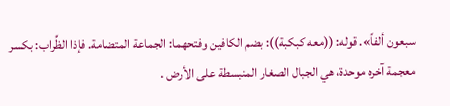سبعون ألفاً». قوله: ((معه كبكبة)): بضم الكافين وفتحهما: الجماعة المتضامة. فإذا الظِّراب: بكسر معجمة آخره موحدة، هي الجبال الصغار المنبسطة على الأرض .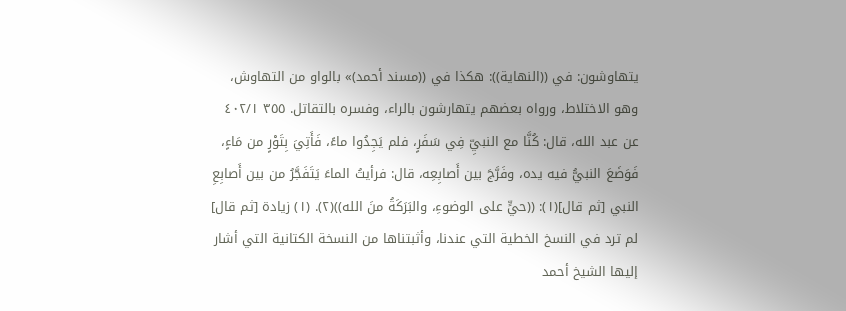يتهاوشون: في ((النهاية)): هكذا في ((مسند أحمد)» بالواو من التهاوش، وهو الاختلاط، ورواه بعضهم يتهارشون بالراء، وفسره بالتقاتل. ٣٥٥ ٤٠٢/١ عن عبد الله، قال: كُنَّا مع النبيِّ فِي سَفَرٍ، فلم يَجِدُوا ماءً، فَأَتِيَ بِتَوْرٍ من مَاءٍ، فَوَضَعَ النبيُّ فيه يده، وفَرَّجَ بين أَصابِعِه، قال: فرأيتُ الماءَ يَتَفَجَّرُ من بين أَصابِعِ النبي [ثم قال](١): ((حيٍّ على الوضوءِ، والبَرَكَةُ منَ الله))(٢). (١) زيادة [ثم قال] لم ترد في النسخ الخطية التي عندنا، وأثبتناها من النسخة الكتانية التي أشار إليها الشيخ أحمد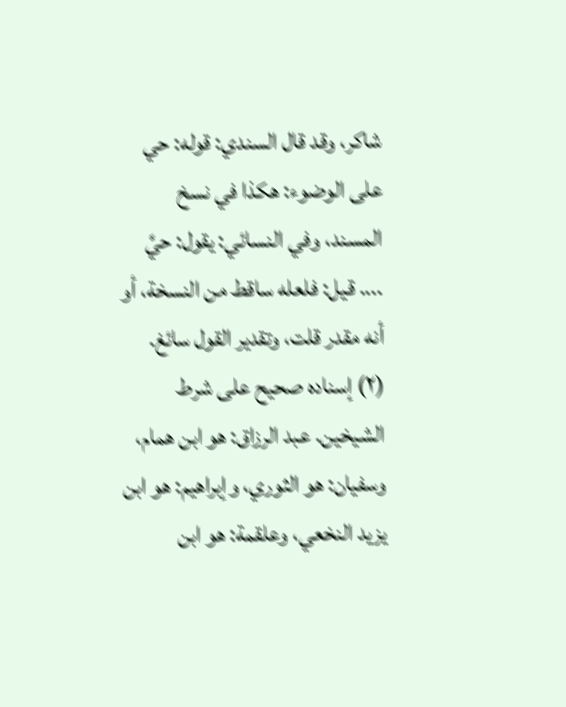شاكر، وقد قال السندي: قوله: حي على الوضوء: هكذا في نسخ المسند، وفي النسائي: يقول: حيَّ .... قيل: فلعله ساقط من النسخة، أو أنه مقدر قلت، وتقدير القول سائغ. (٢) إسناده صحيح على شرط الشيخين. عبد الرزاق: هو ابن همام، وسفيان: هو الثوري، وإبراهيم: هو ابن يزيد النخعي، وعلقمة: هو ابن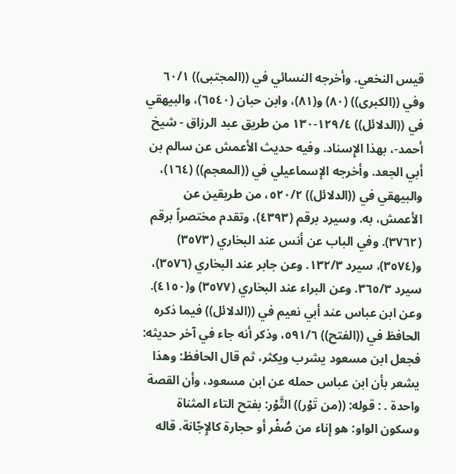قيس النخعي. وأخرجه النسائي في ((المجتبى)) ٦٠/١ وفي ((الكبرى)) (٨٠) و(٨١)، وابن حبان (٦٥٤٠)، والبيهقي في ((الدلائل)) ١٢٩/٤-١٣٠ من طريق عبد الرزاق - شيخ أحمد-، بهذا الإِسناد. وفيه حديث الأعمش عن سالم بن أبي الجعد. وأخرجه الإسماعيلي في ((المعجم)) (١٦٤)، والبيهقي في ((الدلائل)) ٥٢٠/٢، من طريقين عن الأعمش، به. وسيرد برقم (٤٣٩٣)، وتقدم مختصراً برقم (٣٧٦٢). وفي الباب عن أنس عند البخاري (٣٥٧٣) و(٣٥٧٤)، سيرد ١٣٢/٣. وعن جابر عند البخاري (٣٥٧٦)، سيرد ٣٦٥/٣. وعن البراء عند البخاري (٣٥٧٧) و(٤١٥٠). وعن ابن عباس عند أبي نعيم في ((الدلائل)) فيما ذكره الحافظ في ((الفتح)) ٥٩١/٦، وذكر أنه جاء في آخر حديثه: فجعل ابن مسعود يشرب ويكثر، ثم قال الحافظ: وهذا يشعر بأن ابن عباس حمله عن ابن مسعود، وأن القصة واحدة . : قوله: ((من تَوْر)) التَّوْر: بفتح التاء المثناة وسكون الواو: هو إناء من صُفْر أو حجارة كالإِجّانة. قاله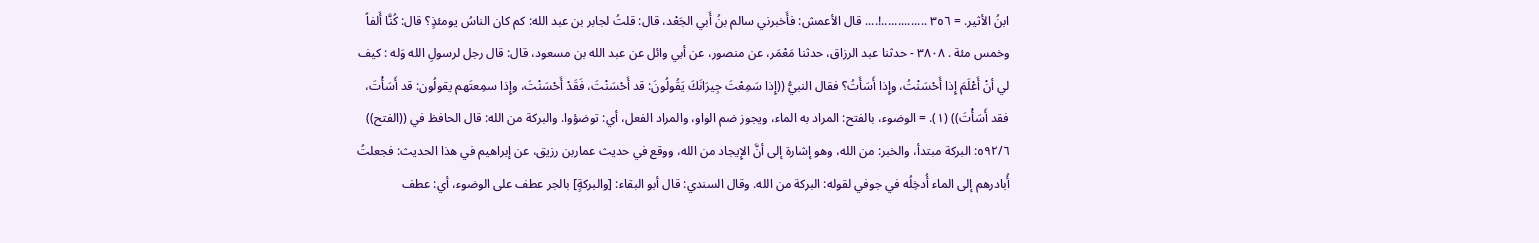ابنُ الأثير. = ٣٥٦ ..............!.... قال الأعمش: فأَخبرني سالم بنُ أَبي الجَعْد، قال: قلتُ لجابر بن عبد الله: كم كان الناسُ يومئذٍ؟ قال: كُنَّا أَلفاً وخمس مئة . ٣٨٠٨ - حدثنا عبد الرزاق، حدثنا مَعْمَر، عن منصور، عن أبي وائل عن عبد الله بن مسعود، قال: قال رجل لرسولِ الله وَله : كيف لي أنْ أَعْلَمَ إِذا أَحْسَنْتُ، وإِذا أَسَأَتُ؟ فقال النبيُّ ((إِذا سَمِعْتَ جِيرَانَكَ يَقُولُونَ: قد أَحْسَنْتَ، فَقَدْ أَحْسَنْتَ، وإِذا سمِعتَهم يقولُون: قد أَسَأْتَ، فقد أَسَأْتَ)) (١). = الوضوء، بالفتح: المراد به الماء، ويجوز ضم الواو، والمراد الفعل، أي: توضؤوا. والبركة من الله: قال الحافظ في ((الفتح)) ٥٩٢/٦: البركة مبتدأ، والخبر: من الله، وهو إشارة إلى أنَّ الإِيجاد من الله، ووقع في حديث عماربن رزيق، عن إبراهيم في هذا الحديث: فجعلتُ أُبادرهم إلى الماء أُدخِلُه في جوفي لقوله: البركة من الله. وقال السندي: قال أبو البقاء: [والبركةٍ] بالجر عطف على الوضوء، أي: عطف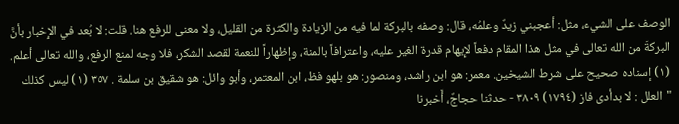الوصف على الشيء، مثل: أعجبني زيدٌ وعلمُه، قال: وصفه بالبركة لما فيه من الزيادة والكثرة من القليل، ولا معنى للرفع هنا. قلت: لا بُعد في الإِخبار بأنَّ البركةَ من الله تعالى في مثل هذا المقام دفعاً لإِيهام قدرة الغير عليه، واعترافاً بالمنة، وإظهاراً للنعمة لقصد الشكر، فلا وجه لمنع الرفع، والله تعالى أعلم. (١) إسناده صحيح على شرط الشيخين. معمر: هو ابن راشد، ومنصور: هو بلهو فظ، ابن المعتمر، وأبو وائل: هو شقيق بن سلمة . ٣٥٧ (١) ليس كذلك "العلل : لا بدأدى فاز (١٧٩٤) ٣٨٠٩ - حدثنا حجاجٌ، أَخبرنا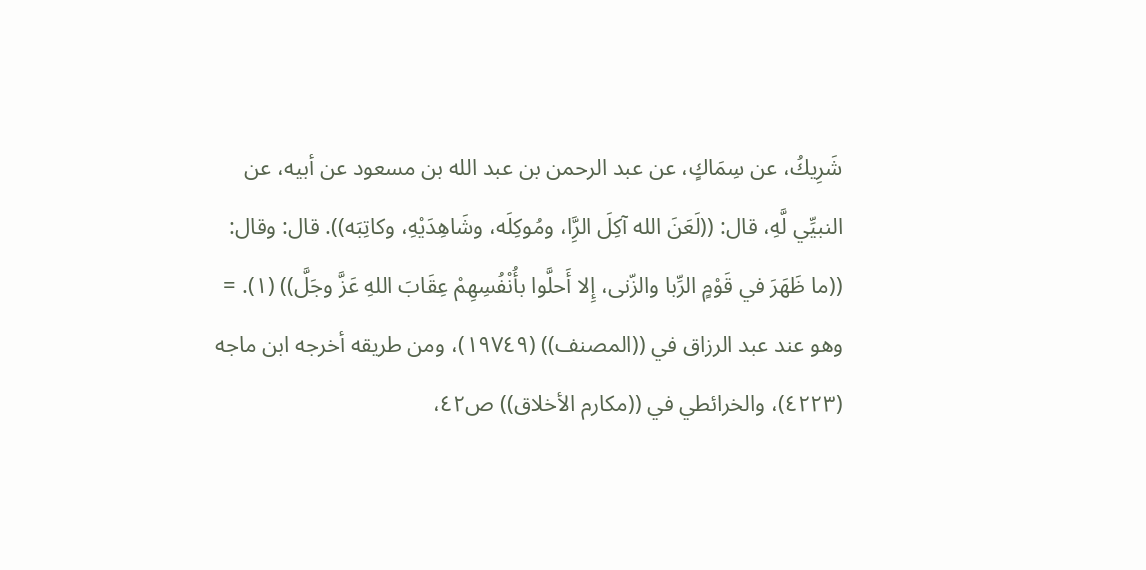شَرِيكُ، عن سِمَاكٍ، عن عبد الرحمن بن عبد الله بن مسعود عن أبيه، عن النبيِّي لَّهِ، قال: ((لَعَنَ الله آكِلَ الرَِّا، ومُوكِلَه، وشَاهِدَيْهِ، وكاتِبَه)). قال: وقال: ((ما ظَهَرَ في قَوْمٍ الرِّبا والزّنى، إِلا أَحلَّوا بأُنْفُسِهِمْ عِقَابَ اللهِ عَزَّ وجَلَّ)) (١). = وهو عند عبد الرزاق في ((المصنف)) (١٩٧٤٩)، ومن طريقه أخرجه ابن ماجه (٤٢٢٣)، والخرائطي في ((مكارم الأخلاق)) ص٤٢،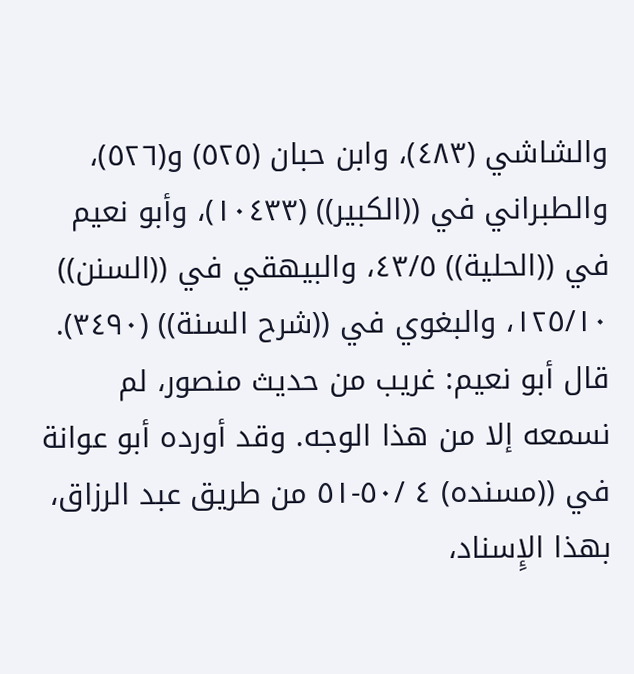والشاشي (٤٨٣)، وابن حبان (٥٢٥) و(٥٢٦)، والطبراني في ((الكبير)) (١٠٤٣٣)، وأبو نعيم في ((الحلية)) ٤٣/٥، والبيهقي في ((السنن)) ١٢٥/١٠، والبغوي في ((شرح السنة)) (٣٤٩٠). قال أبو نعيم: غريب من حديث منصور، لم نسمعه إلا من هذا الوجه. وقد أورده أبو عوانة في ((مسنده) ٤ /٥٠-٥١ من طريق عبد الرزاق، بهذا الإِسناد،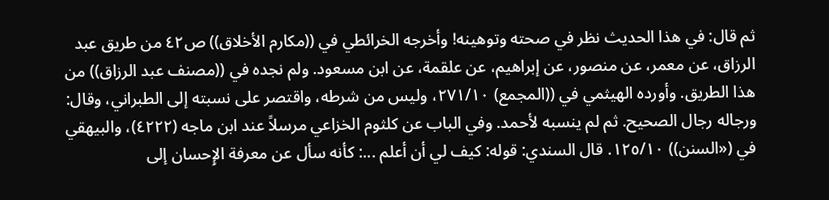ثم قال: في هذا الحديث نظر في صحته وتوهينه! وأخرجه الخرائطي في ((مكارم الأخلاق)) ص٤٢ من طريق عبد الرزاق، عن معمر، عن منصور، عن إبراهيم، عن علقمة، عن ابن مسعود. ولم نجده في ((مصنف عبد الرزاق)) من هذا الطريق. وأورده الهيثمي في ((المجمع) ٢٧١/١٠، وليس من شرطه، واقتصر على نسبته إلى الطبراني، وقال: ورجاله رجال الصحيح. ثم لم ينسبه لأحمد. وفي الباب عن كلثوم الخزاعي مرسلاً عند ابن ماجه (٤٢٢٢)، والبيهقي في («السنن)) ١٢٥/١٠. قال السندي: قوله: كيف لي أن أعلم ...: كأنه سأل عن معرفة الإِحسان إلى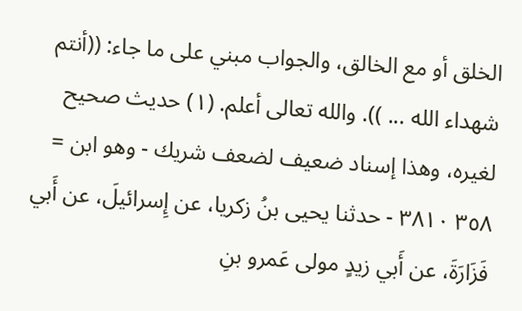الخلق أو مع الخالق، والجواب مبني على ما جاء: ((أنتم شهداء الله ... )). والله تعالى أعلم. (١) حديث صحيح لغيره، وهذا إسناد ضعيف لضعف شريك - وهو ابن = ٣٥٨ ٣٨١٠ - حدثنا يحيى بنُ زكريا، عن إِسرائيلَ، عن أَبي فَزَارَةَ، عن أَبي زيدٍ مولى عَمرو بنِ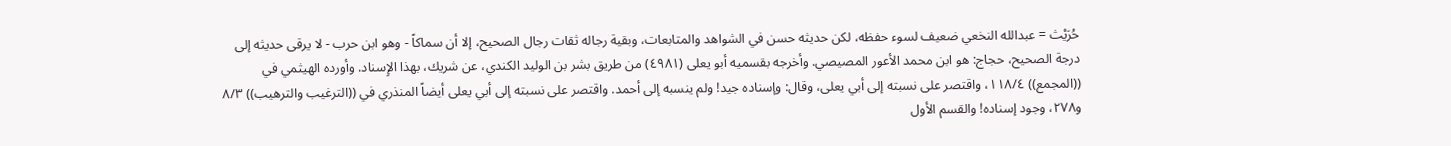حُرَيْث = عبدالله النخعي ضعيف لسوء حفظه، لكن حديثه حسن في الشواهد والمتابعات، وبقية رجاله ثقات رجال الصحيح، إلا أن سماكاً - وهو ابن حرب - لا يرقى حديثه إلى درجة الصحيح، حجاج: هو ابن محمد الأعور المصيصي. وأخرجه بقسميه أبو يعلى (٤٩٨١) من طريق بشر بن الوليد الكندي، عن شريك، بهذا الإِسناد. وأورده الهيثمي في ((المجمع)) ١١٨/٤، واقتصر على نسبته إلى أبي يعلى، وقال: وإسناده جيد! ولم ينسبه إلى أحمد. واقتصر على نسبته إلى أبي يعلى أيضاً المنذري في ((الترغيب والترهيب)) ٨/٣ و٢٧٨، وجود إسناده! والقسم الأول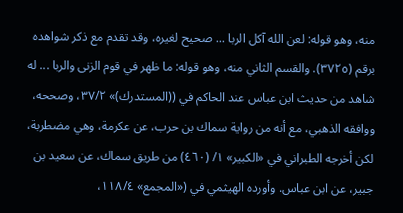منه، وهو قوله: لعن الله آكل الربا ... صحيح لغيره، وقد تقدم مع ذکر شواهده برقم (٣٧٢٥). والقسم الثاني منه، وهو قوله: ما ظهر في قوم الزنى والربا ... له شاهد من حديث ابن عباس عند الحاكم في ((المستدرك)» ٣٧/٢، وصححه، ووافقه الذهبي، مع أنه من رواية سماك بن حرب، عن عكرمة، وهي مضطربة، لكن أخرجه الطبراني في «الكبير» ١/ (٤٦٠) من طريق سماك، عن سعيد بن جبير، عن ابن عباس. وأورده الهيثمي في («المجمع» ١١٨/٤،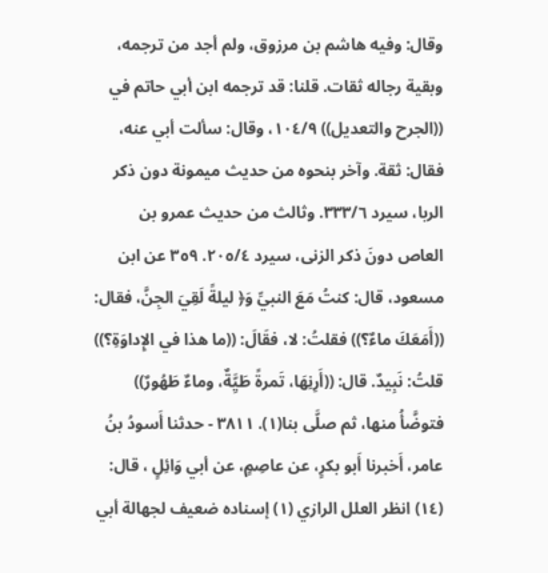وقال: وفيه هاشم بن مرزوق، ولم أجد من ترجمه، وبقية رجاله ثقات. قلنا: قد ترجمه ابن أبي حاتم في ((الجرح والتعديل)) ١٠٤/٩، وقال: سألت أبي عنه، فقال: ثقة. وآخر بنحوه من حديث ميمونة دون ذكر الربا، سيرد ٣٣٣/٦. وثالث من حديث عمرو بن العاص دونَ ذكر الزنى، سيرد ٢٠٥/٤. ٣٥٩ عن ابن مسعود، قال: كنتُ مَعَ النبيِّ وَ﴿ ليلةً لَقِيَ الجِنَّ، فقال: ((أَمَعَكَ ماءٌ؟)) فقلتُ: لا، فقَالَ: ((ما هذا في الإِداوَةِ؟)) قلتُ: نَبِيدٌ. قال: ((أَرِنِهَا، تَمرةً طَيَِّةٌ، وماءٌ طَهُورٌ)) فتوضَّأُ منها، ثم صلَّى بنا(١). ٣٨١١ - حدثنا أَسودُ بنُ عامر، أَخبرنا أَبو بكرٍ، عن عاصِمٍ، عن أبي وَائِلٍ ، قال: (١٤) انظر العلل الرازي (١) إسناده ضعيف لجهالة أبي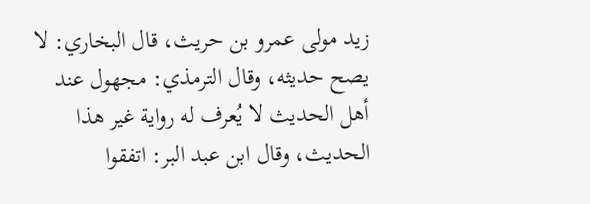زيد مولى عمرو بن حريث، قال البخاري: لا يصح حديثه، وقال الترمذي: مجهول عند أهل الحديث لا يُعرف له رواية غير هذا الحديث، وقال ابن عبد البر: اتفقوا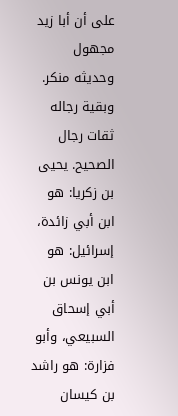على أن أبا زيد مجهول وحديثه منكر. وبقية رجاله ثقات رجال الصحيح. يحيى بن زكريا: هو ابن أبي زائدة، إسرائيل: هو ابن يونس بن أبي إسحاق السبيعي، وأبو فزارة: هو راشد بن كيسان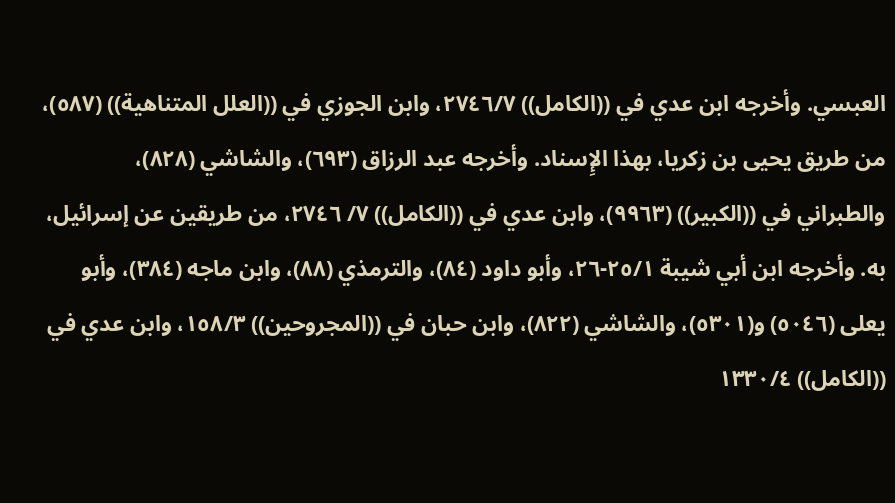العبسي. وأخرجه ابن عدي في ((الكامل)) ٢٧٤٦/٧، وابن الجوزي في ((العلل المتناهية)) (٥٨٧)، من طريق يحيى بن زكريا، بهذا الإِسناد. وأخرجه عبد الرزاق (٦٩٣)، والشاشي (٨٢٨)، والطبراني في ((الكبير)) (٩٩٦٣)، وابن عدي في ((الكامل)) ٧/ ٢٧٤٦، من طريقين عن إسرائيل، به. وأخرجه ابن أبي شيبة ٢٥/١-٢٦، وأبو داود (٨٤)، والترمذي (٨٨)، وابن ماجه (٣٨٤)، وأبو يعلى (٥٠٤٦) و(٥٣٠١)، والشاشي (٨٢٢)، وابن حبان في ((المجروحين)) ١٥٨/٣، وابن عدي في ((الكامل)) ١٣٣٠/٤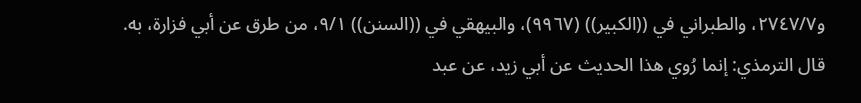و٢٧٤٧/٧، والطبراني في ((الكبير)) (٩٩٦٧)، والبيهقي في ((السنن)) ٩/١، من طرق عن أبي فزارة، به. قال الترمذي: إنما رُوي هذا الحديث عن أبي زيد، عن عبد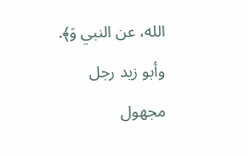الله، عن النبي وَ﴾. وأبو زيد رجل مجهول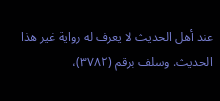عند أهل الحديث لا يعرف له رواية غير هذا الحديث. وسلف برقم (٣٧٨٢)،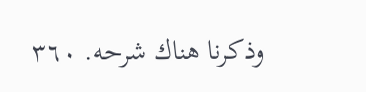وذكرنا هناك شرحه. ٣٦٠